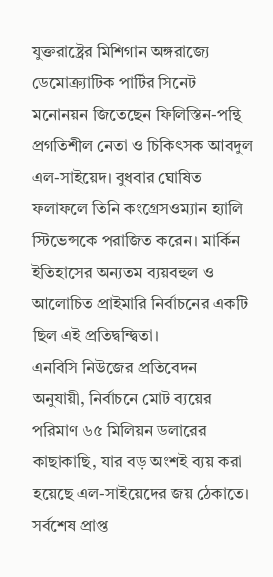যুক্তরাষ্ট্রের মিশিগান অঙ্গরাজ্যে ডেমোক্র্যাটিক পার্টির সিনেট মনোনয়ন জিতেছেন ফিলিস্তিন-পন্থি প্রগতিশীল নেতা ও চিকিৎসক আবদুল এল-সাইয়েদ। বুধবার ঘোষিত ফলাফলে তিনি কংগ্রেসওম্যান হ্যালি স্টিভেন্সকে পরাজিত করেন। মার্কিন ইতিহাসের অন্যতম ব্যয়বহুল ও আলোচিত প্রাইমারি নির্বাচনের একটি ছিল এই প্রতিদ্বন্দ্বিতা।
এনবিসি নিউজের প্রতিবেদন অনুযায়ী, নির্বাচনে মোট ব্যয়ের পরিমাণ ৬৫ মিলিয়ন ডলারের কাছাকাছি, যার বড় অংশই ব্যয় করা হয়েছে এল-সাইয়েদের জয় ঠেকাতে। সর্বশেষ প্রাপ্ত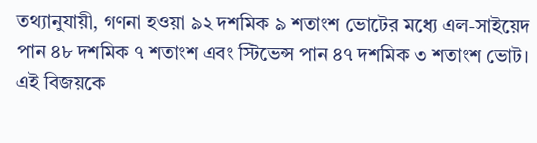তথ্যানুযায়ী, গণনা হওয়া ৯২ দশমিক ৯ শতাংশ ভোটের মধ্যে এল-সাইয়েদ পান ৪৮ দশমিক ৭ শতাংশ এবং স্টিভেন্স পান ৪৭ দশমিক ৩ শতাংশ ভোট।
এই বিজয়কে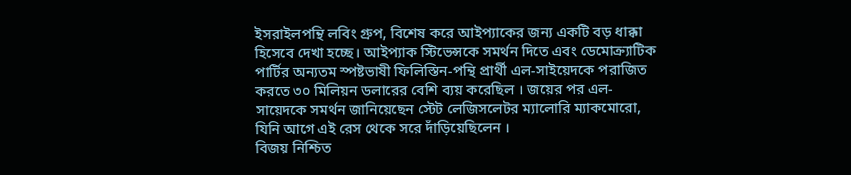ইসরাইলপন্থি লবিং গ্রুপ, বিশেষ করে আইপ্যাকের জন্য একটি বড় ধাক্কা হিসেবে দেখা হচ্ছে। আইপ্যাক স্টিভেন্সকে সমর্থন দিতে এবং ডেমোক্র্যাটিক পার্টির অন্যতম স্পষ্টভাষী ফিলিস্তিন-পন্থি প্রার্থী এল-সাইয়েদকে পরাজিত করতে ৩০ মিলিয়ন ডলারের বেশি ব্যয় করেছিল । জয়ের পর এল-সায়েদকে সমর্থন জানিয়েছেন স্টেট লেজিসলেটর ম্যালোরি ম্যাকমোরো, যিনি আগে এই রেস থেকে সরে দাঁড়িয়েছিলেন ।
বিজয় নিশ্চিত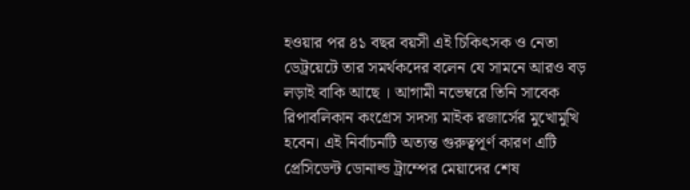হওয়ার পর ৪১ বছর বয়সী এই চিকিৎসক ও নেতা ডেট্রয়েটে তার সমর্থকদের বলেন যে সামনে আরও বড় লড়াই বাকি আছে । আগামী নভেম্বরে তিনি সাবেক রিপাবলিকান কংগ্রেস সদস্য মাইক রজার্সের মুখোমুখি হবেন। এই নির্বাচনটি অত্যন্ত গুরুত্বপূর্ণ কারণ এটি প্রেসিডেন্ট ডোনাল্ড ট্রাম্পের মেয়াদের শেষ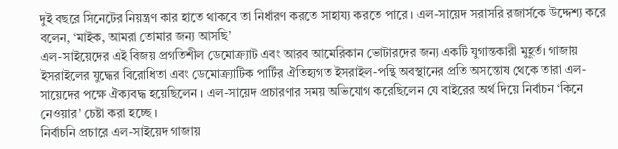দুই বছরে সিনেটের নিয়ন্ত্রণ কার হাতে থাকবে তা নির্ধারণ করতে সাহায্য করতে পারে । এল-সায়েদ সরাসরি রজার্সকে উদ্দেশ্য করে বলেন, ‘মাইক, আমরা তোমার জন্য আসছি’
এল-সাইয়েদের এই বিজয় প্রগতিশীল ডেমোক্র্যাট এবং আরব আমেরিকান ভোটারদের জন্য একটি যুগান্তকারী মুহূর্ত। গাজায় ইসরাইলের যুদ্ধের বিরোধিতা এবং ডেমোক্র্যাটিক পার্টির ঐতিহ্যগত ইসরাইল-পন্থি অবস্থানের প্রতি অসন্তোষ থেকে তারা এল-সায়েদের পক্ষে ঐক্যবদ্ধ হয়েছিলেন । এল-সায়েদ প্রচারণার সময় অভিযোগ করেছিলেন যে বাইরের অর্থ দিয়ে নির্বাচন ‘কিনে নেওয়ার’ চেষ্টা করা হচ্ছে ।
নির্বাচনি প্রচারে এল-সাইয়েদ গাজায়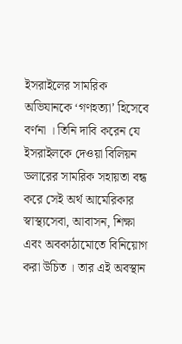ইসরাইলের সামরিক অভিযানকে ‘গণহত্যা’ হিসেবে বর্ণনা । তিনি দাবি করেন যে ইসরাইলকে দেওয়া বিলিয়ন ডলারের সামরিক সহায়তা বন্ধ করে সেই অর্থ আমেরিকার স্বাস্থ্যসেবা, আবাসন, শিক্ষা এবং অবকাঠামোতে বিনিয়োগ করা উচিত । তার এই অবস্থান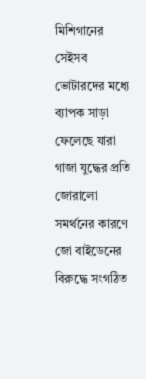মিশিগানের সেইসব ভোটারদের মধ্যে ব্যাপক সাড়া ফেলেছে যারা গাজা যুদ্ধের প্রতি জোরালো সমর্থনের কারণে জো বাইডেনের বিরুদ্ধে সংগঠিত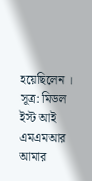হয়েছিলেন ।
সূত্র: মিডল ইস্ট আই
এমএমআর
আমার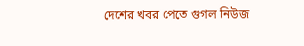দেশের খবর পেতে গুগল নিউজ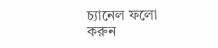চ্যানেল ফলো করুন